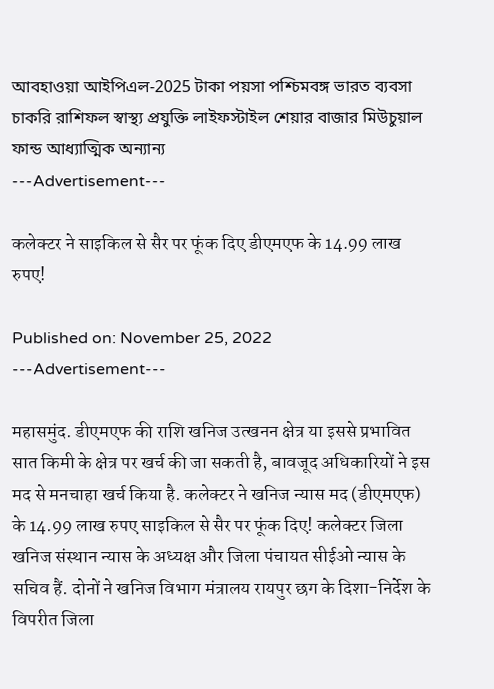আবহাওয়া আইপিএল-2025 টাকা পয়সা পশ্চিমবঙ্গ ভারত ব্যবসা চাকরি রাশিফল স্বাস্থ্য প্রযুক্তি লাইফস্টাইল শেয়ার বাজার মিউচুয়াল ফান্ড আধ্যাত্মিক অন্যান্য
---Advertisement---

कलेक्टर ने साइकिल से सैर पर फूंक दिए डीएमएफ के 14.99 लाख रुपए!

Published on: November 25, 2022
---Advertisement---

महासमुंद. डीएमएफ की राशि खनिज उत्खनन क्षेत्र या इससे प्रभावित सात किमी के क्षेत्र पर खर्च की जा सकती है, बावजूद अधिकारियों ने इस मद से मनचाहा खर्च किया है. कलेक्टर ने खनिज न्यास मद (डीएमएफ) के 14.99 लाख रुपए साइकिल से सैर पर फूंक दिए! कलेक्टर जिला खनिज संस्थान न्यास के अध्यक्ष और जिला पंचायत सीईओ न्यास के सचिव हैं. दोनों ने खनिज विभाग मंत्रालय रायपुर छग के दिशा-निर्देश के विपरीत जिला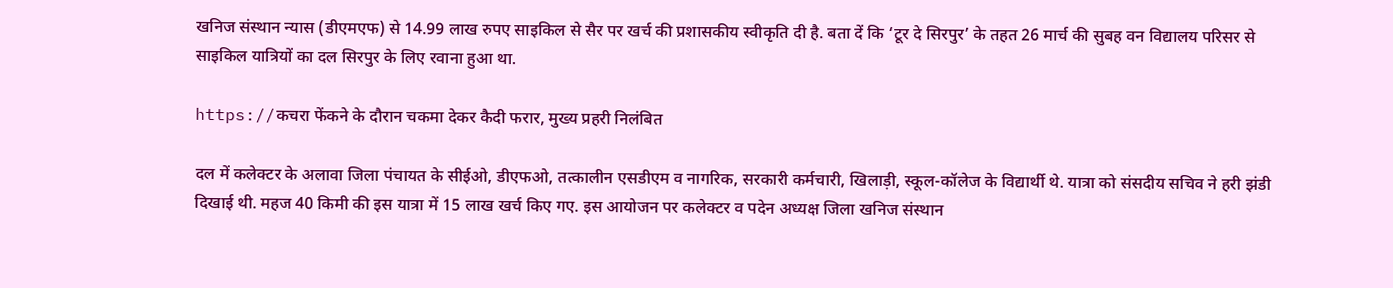खनिज संस्थान न्यास (डीएमएफ) से 14.99 लाख रुपए साइकिल से सैर पर खर्च की प्रशासकीय स्वीकृति दी है. बता दें कि ‘टूर दे सिरपुर’ के तहत 26 मार्च की सुबह वन विद्यालय परिसर से साइकिल यात्रियों का दल सिरपुर के लिए रवाना हुआ था.

https://कचरा फेंकने के दौरान चकमा देकर कैदी फरार, मुख्य प्रहरी निलंबित

दल में कलेक्टर के अलावा जिला पंचायत के सीईओ, डीएफओ, तत्कालीन एसडीएम व नागरिक, सरकारी कर्मचारी, खिलाड़ी, स्कूल-कॉलेज के विद्यार्थी थे. यात्रा को संसदीय सचिव ने हरी झंडी दिखाई थी. महज 40 किमी की इस यात्रा में 15 लाख खर्च किए गए. इस आयोजन पर कलेक्टर व पदेन अध्यक्ष जिला खनिज संस्थान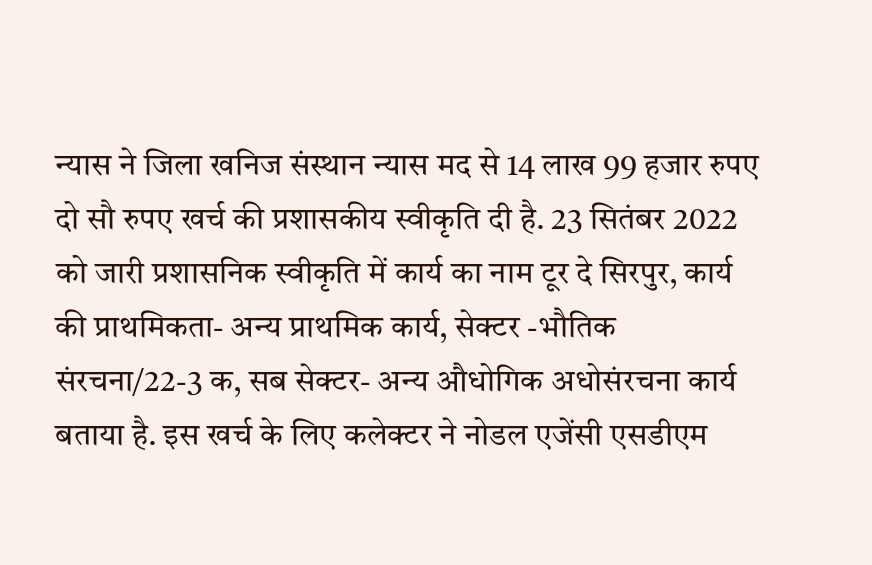न्यास ने जिला खनिज संस्थान न्यास मद से 14 लाख 99 हजार रुपए दो सौ रुपए खर्च की प्रशासकीय स्वीकृति दी है. 23 सितंबर 2022 को जारी प्रशासनिक स्वीकृति में कार्य का नाम टूर दे सिरपुर, कार्य की प्राथमिकता- अन्य प्राथमिक कार्य, सेक्टर -भौतिक संरचना/22-3 क, सब सेक्टर- अन्य औधोगिक अधोसंरचना कार्य बताया है. इस खर्च के लिए कलेक्टर ने नोडल एजेंसी एसडीएम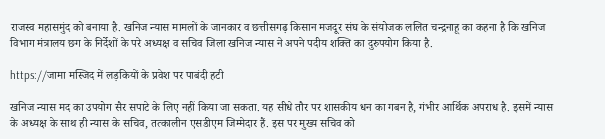राजस्व महासमुंद को बनाया है. खनिज न्यास मामलों के जानकार व छत्तीसगढ़ किसान मजदूर संघ के संयोजक ललित चन्द्रनाहू का कहना है कि खनिज विभाग मंत्रालय छग के निर्देशों के परे अध्यक्ष व सचिव जिला खनिज न्यास ने अपने पदीय शक्ति का दुरुपयोग किया है.

https://जामा मस्जिद में लड़कियों के प्रवेश पर पाबंदी हटी

खनिज न्यास मद का उपयोग सैर सपाटे के लिए नहीं किया जा सकता. यह सीधे तौर पर शासकीय धन का गबन है, गंभीर आर्थिक अपराध है. इसमें न्यास के अध्यक्ष के साथ ही न्यास के सचिव, तत्कालीन एसडीएम जिम्मेदार हैं. इस पर मुख्य सचिव को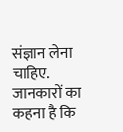संज्ञान लेना चाहिए. जानकारों का कहना है कि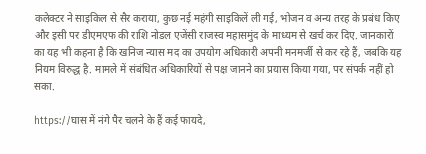कलेक्टर ने साइकिल से सैर कराया, कुछ नई महंगी साइकिलें ली गई, भोजन व अन्य तरह के प्रबंध किए और इसी पर डीएमएफ की राशि नोडल एजेंसी राजस्व महासमुंद के माध्यम से खर्च कर दिए. जानकारों का यह भी कहना है कि खनिज न्यास मद का उपयोग अधिकारी अपनी मनमर्जी से कर रहे हैं, जबकि यह नियम विरुद्ध है. मामले में संबंधित अधिकारियों से पक्ष जानने का प्रयास किया गया, पर संपर्क नहीं हो सका.

https://घास में नंगे पैर चलने के हैं कई फायदे,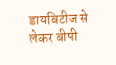डायबिटीज से लेकर बीपी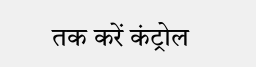तक करें कंट्रोल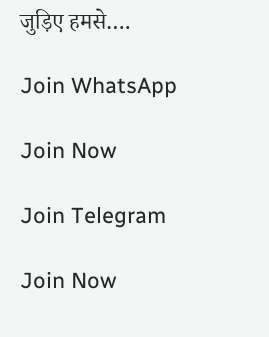जुड़िए हमसे….

Join WhatsApp

Join Now

Join Telegram

Join Now